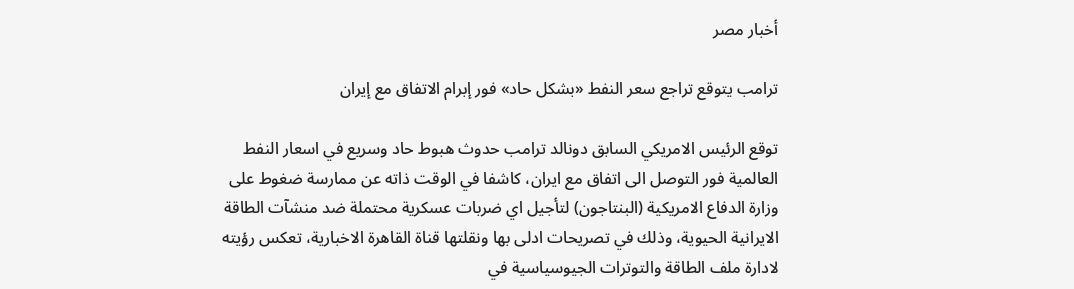أخبار مصر

ترامب يتوقع تراجع سعر النفط «بشكل حاد» فور إبرام الاتفاق مع إيران

توقع الرئيس الامريكي السابق دونالد ترامب حدوث هبوط حاد وسريع في اسعار النفط العالمية فور التوصل الى اتفاق مع ايران، كاشفا في الوقت ذاته عن ممارسة ضغوط على وزارة الدفاع الامريكية (البنتاجون) لتأجيل اي ضربات عسكرية محتملة ضد منشآت الطاقة الايرانية الحيوية، وذلك في تصريحات ادلى بها ونقلتها قناة القاهرة الاخبارية، تعكس رؤيته لادارة ملف الطاقة والتوترات الجيوسياسية في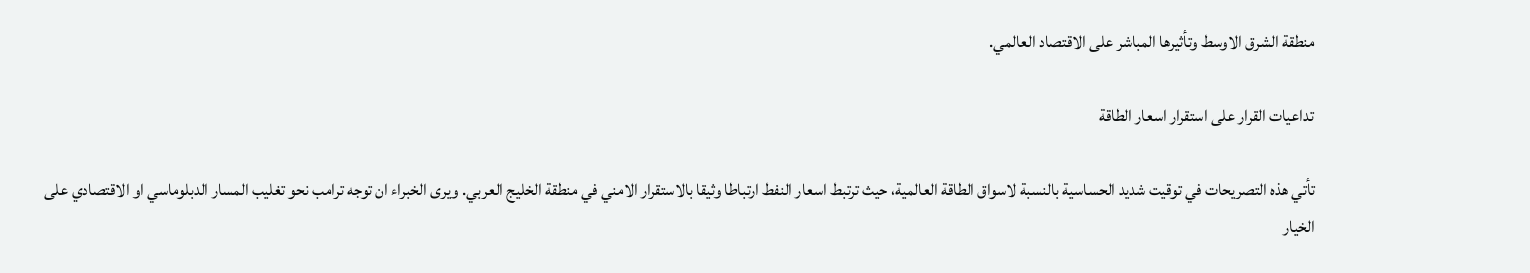منطقة الشرق الاوسط وتأثيرها المباشر على الاقتصاد العالمي.

تداعيات القرار على استقرار اسعار الطاقة

تأتي هذه التصريحات في توقيت شديد الحساسية بالنسبة لاسواق الطاقة العالمية، حيث ترتبط اسعار النفط ارتباطا وثيقا بالاستقرار الامني في منطقة الخليج العربي. ويرى الخبراء ان توجه ترامب نحو تغليب المسار الدبلوماسي او الاقتصادي على الخيار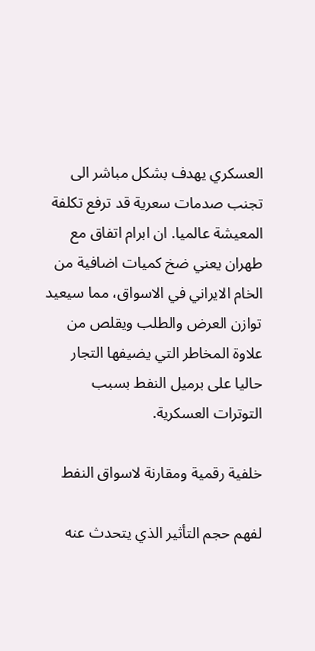العسكري يهدف بشكل مباشر الى تجنب صدمات سعرية قد ترفع تكلفة المعيشة عالميا. ان ابرام اتفاق مع طهران يعني ضخ كميات اضافية من الخام الايراني في الاسواق، مما سيعيد توازن العرض والطلب ويقلص من علاوة المخاطر التي يضيفها التجار حاليا على برميل النفط بسبب التوترات العسكرية.

خلفية رقمية ومقارنة لاسواق النفط

لفهم حجم التأثير الذي يتحدث عنه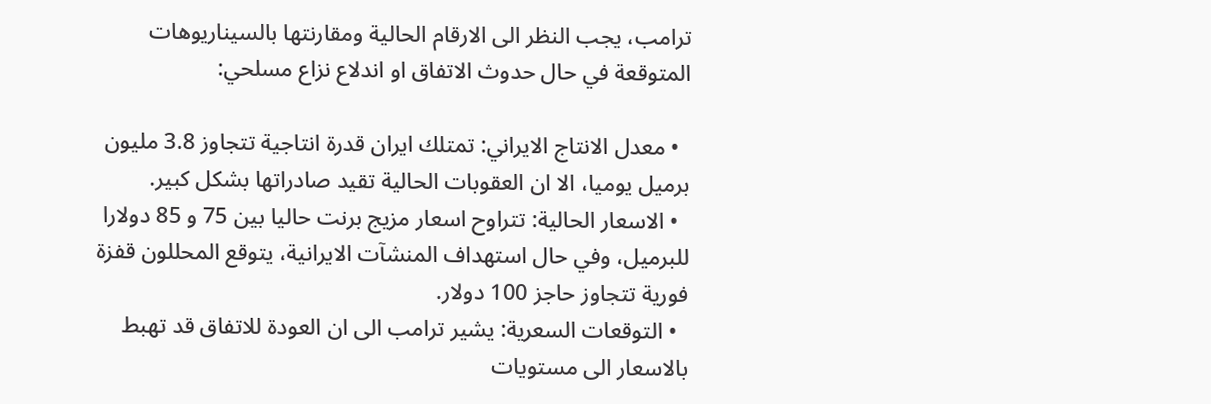ترامب، يجب النظر الى الارقام الحالية ومقارنتها بالسيناريوهات المتوقعة في حال حدوث الاتفاق او اندلاع نزاع مسلحي:

  • معدل الانتاج الايراني: تمتلك ايران قدرة انتاجية تتجاوز 3.8 مليون برميل يوميا، الا ان العقوبات الحالية تقيد صادراتها بشكل كبير.
  • الاسعار الحالية: تتراوح اسعار مزيج برنت حاليا بين 75 و 85 دولارا للبرميل، وفي حال استهداف المنشآت الايرانية، يتوقع المحللون قفزة فورية تتجاوز حاجز 100 دولار.
  • التوقعات السعرية: يشير ترامب الى ان العودة للاتفاق قد تهبط بالاسعار الى مستويات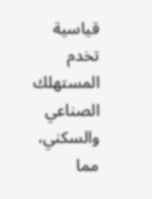قياسية تخدم المستهلك الصناعي والسكني، مما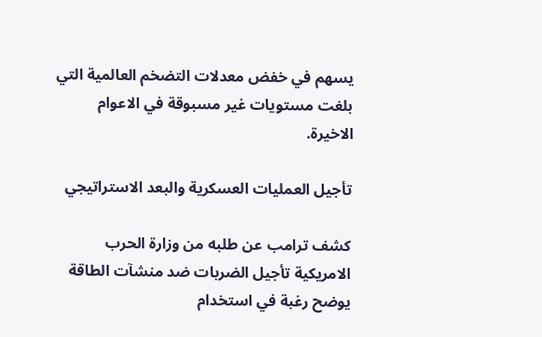يسهم في خفض معدلات التضخم العالمية التي بلغت مستويات غير مسبوقة في الاعوام الاخيرة.

تأجيل العمليات العسكرية والبعد الاستراتيجي

كشف ترامب عن طلبه من وزارة الحرب الامريكية تأجيل الضربات ضد منشآت الطاقة يوضح رغبة في استخدام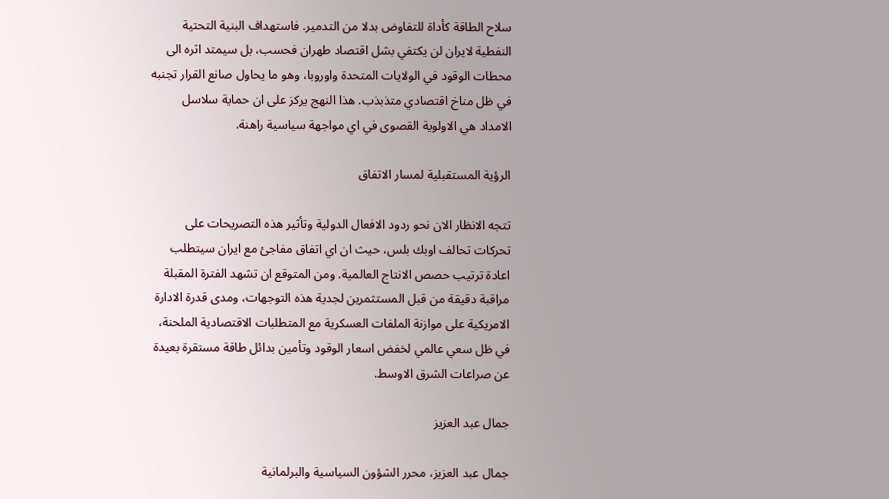سلاح الطاقة كأداة للتفاوض بدلا من التدمير. فاستهداف البنية التحتية النفطية لايران لن يكتفي بشل اقتصاد طهران فحسب، بل سيمتد اثره الى محطات الوقود في الولايات المتحدة واوروبا، وهو ما يحاول صانع القرار تجنبه في ظل مناخ اقتصادي متذبذب. هذا النهج يركز على ان حماية سلاسل الامداد هي الاولوية القصوى في اي مواجهة سياسية راهنة.

الرؤية المستقبلية لمسار الاتفاق

تتجه الانظار الان نحو ردود الافعال الدولية وتأثير هذه التصريحات على تحركات تحالف اوبك بلس، حيث ان اي اتفاق مفاجئ مع ايران سيتطلب اعادة ترتيب حصص الانتاج العالمية. ومن المتوقع ان تشهد الفترة المقبلة مراقبة دقيقة من قبل المستثمرين لجدية هذه التوجهات، ومدى قدرة الادارة الامريكية على موازنة الملفات العسكرية مع المتطلبات الاقتصادية الملحنة، في ظل سعي عالمي لخفض اسعار الوقود وتأمين بدائل طاقة مستقرة بعيدة عن صراعات الشرق الاوسط.

جمال عبد العزيز

جمال عبد العزيز، محرر الشؤون السياسية والبرلمانية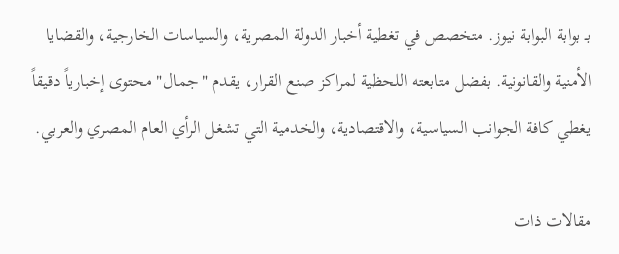بـ بوابة البوابة نيوز. متخصص في تغطية أخبار الدولة المصرية، والسياسات الخارجية، والقضايا الأمنية والقانونية. بفضل متابعته اللحظية لمراكز صنع القرار، يقدم "جمال" محتوى إخبارياً دقيقاً يغطي كافة الجوانب السياسية، والاقتصادية، والخدمية التي تشغل الرأي العام المصري والعربي.

مقالات ذات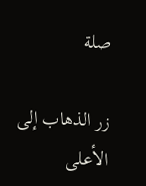صلة

زر الذهاب إلى الأعلى